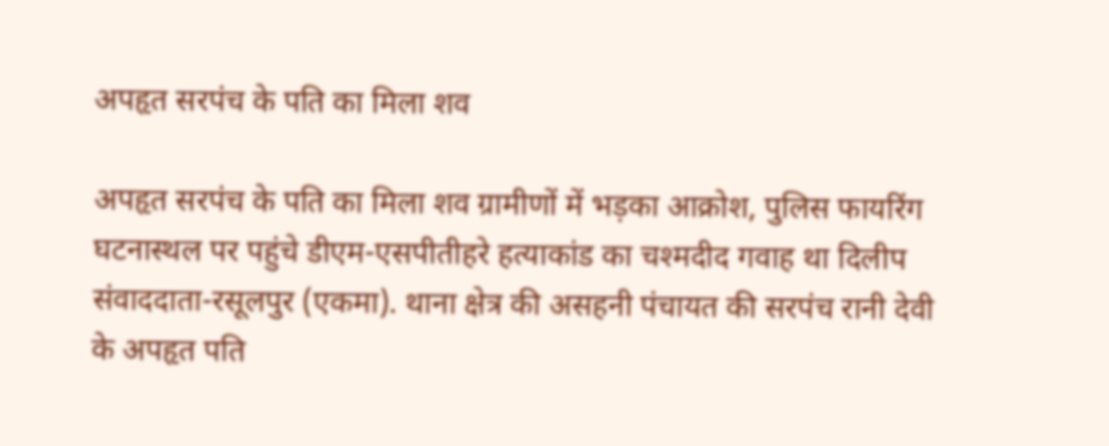अपहृत सरपंच के पति का मिला शव

अपहृत सरपंच के पति का मिला शव ग्रामीणों में भड़का आक्रोश, पुलिस फायरिंग घटनास्थल पर पहुंचे डीएम-एसपीतीहरे हत्याकांड का चश्मदीद गवाह था दिलीप संवाददाता-रसूलपुर (एकमा). थाना क्षेत्र की असहनी पंचायत की सरपंच रानी देवी के अपहृत पति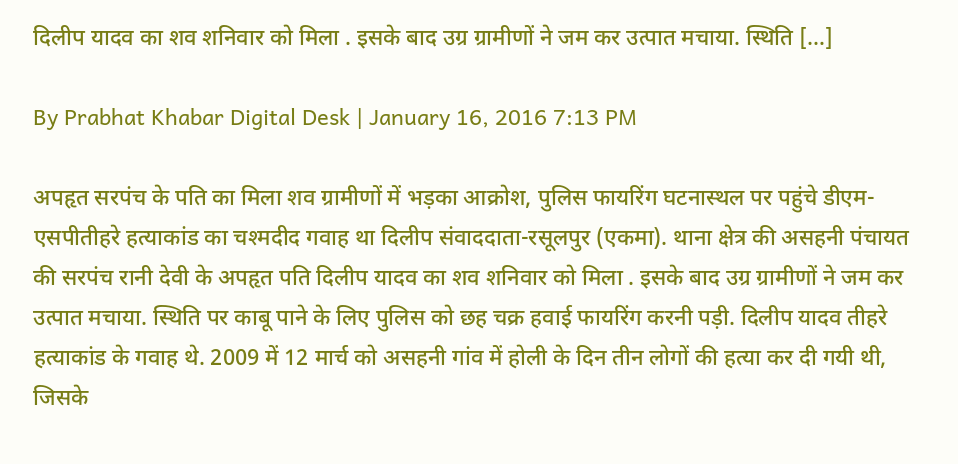दिलीप यादव का शव शनिवार को मिला . इसके बाद उग्र ग्रामीणों ने जम कर उत्पात मचाया. स्थिति […]

By Prabhat Khabar Digital Desk | January 16, 2016 7:13 PM

अपहृत सरपंच के पति का मिला शव ग्रामीणों में भड़का आक्रोश, पुलिस फायरिंग घटनास्थल पर पहुंचे डीएम-एसपीतीहरे हत्याकांड का चश्मदीद गवाह था दिलीप संवाददाता-रसूलपुर (एकमा). थाना क्षेत्र की असहनी पंचायत की सरपंच रानी देवी के अपहृत पति दिलीप यादव का शव शनिवार को मिला . इसके बाद उग्र ग्रामीणों ने जम कर उत्पात मचाया. स्थिति पर काबू पाने के लिए पुलिस को छह चक्र हवाई फायरिंग करनी पड़ी. दिलीप यादव तीहरे हत्याकांड के गवाह थे. 2009 में 12 मार्च को असहनी गांव में होली के दिन तीन लोगों की हत्या कर दी गयी थी, जिसके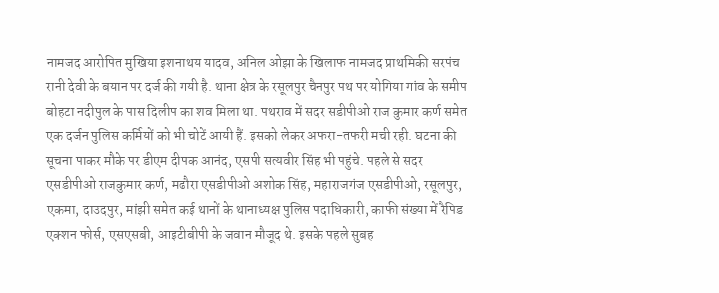नामजद आरोपित मुखिया इशनाथय यादव, अनिल ओझा के खिलाफ नामजद प्राथमिकी सरपंच रानी देवी के बयान पर दर्ज की गयी है. थाना क्षेत्र के रसूलपुर चैनपुर पथ पर योगिया गांव के समीप बोहटा नदीपुल के पास दिलीप का शव मिला था. पथराव में सदर सडीपीओ राज कुमार कर्ण समेत एक दर्जन पुलिस कर्मियों को भी चोटें आयी हैं. इसको लेकर अफरा-तफरी मची रही. घटना की सूचना पाकर मौके पर डीएम दीपक आनंद, एसपी सत्यवीर सिंह भी पहुंचे. पहले से सदर एसडीपीओ राजकुमार कर्ण, मढौरा एसडीपीओ अशोक सिंह, महाराजगंज एसडीपीओ, रसूलपुर, एकमा, दाउदपुर, मांझी समेत कई थानों के थानाध्यक्ष पुलिस पदाधिकारी, काफी संख्या में रैपिड एक्शन फोर्स, एसएसबी, आइटीबीपी के जवान मौजूद थे. इसके पहले सुबह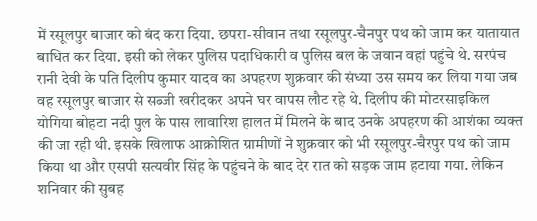में रसूलपुर बाजार को बंद करा दिया. छपरा-सीवान तथा रसूलपुर-चैनपुर पथ को जाम कर यातायात बाधित कर दिया. इसी को लेकर पुलिस पदाधिकारी व पुलिस बल के जवान वहां पहुंचे थे. सरपंच रानी देवी के पति दिलीप कुमार यादव का अपहरण शुक्रवार की संध्या उस समय कर लिया गया जब वह रसूलपुर बाजार से सब्जी खरीदकर अपने घर वापस लौट रहे थे. दिलीप की मोटरसाइकिल योगिया बोहटा नदी पुल के पास लावारिश हालत में मिलने के बाद उनके अपहरण की आशंका व्यक्त की जा रही थी. इसके खिलाफ आक्रोशित ग्रामीणों ने शुक्रवार को भी रसूलपुर-चैरपुर पथ को जाम किया था और एसपी सत्यवीर सिंह के पहुंचने के बाद देर रात को सड़क जाम हटाया गया. लेकिन शनिवार की सुबह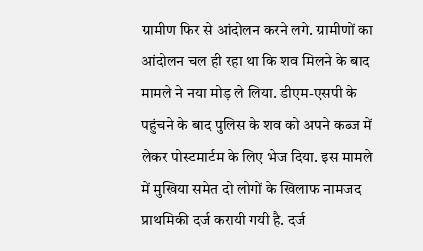ग्रामीण फिर से आंदोलन करने लगे. ग्रामीणों का आंदोलन चल ही रहा था कि शव मिलने के बाद मामले ने नया मोड़ ले लिया. डीएम-एसपी के पहुंचने के बाद पुलिस के शव को अपने कब्ज में लेकर पोस्टमार्टम के लिए भेज दिया. इस मामले में मुखिया समेत दो लोगों के खिलाफ नामजद प्राथमिकी दर्ज करायी गयी है. दर्ज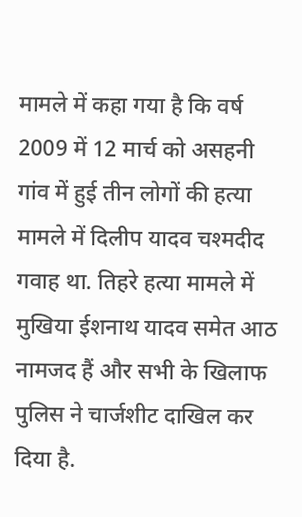मामले में कहा गया है कि वर्ष 2009 में 12 मार्च को असहनी गांव में हुई तीन लोगों की हत्या मामले में दिलीप यादव चश्मदीद गवाह था. तिहरे हत्या मामले में मुखिया ईशनाथ यादव समेत आठ नामजद हैं और सभी के खिलाफ पुलिस ने चार्जशीट दाखिल कर दिया है.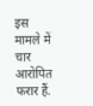इस मामले में चार आरोपित फरार हैं.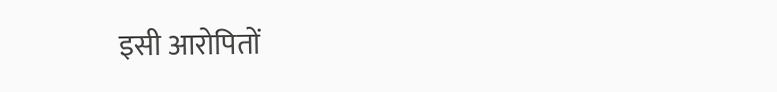इसी आरोपितों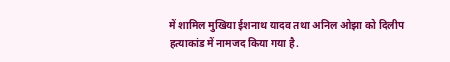में शामिल मुखिया ईशनाथ यादव तथा अनिल ओझा को दिलीप हत्याकांड में नामजद किया गया है.